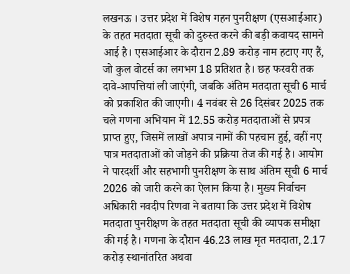लखनऊ । उत्तर प्रदेश में विशेष गहन पुनरीक्षण (एसआईआर) के तहत मतदाता सूची को दुरुस्त करने की बड़ी कवायद सामने आई है। एसआईआर के दौरान 2.89 करोड़ नाम हटाए गए हैं, जो कुल वोटर्स का लगभग 18 प्रतिशत है। छह फरवरी तक दावे-आपत्तियां ली जाएंगी, जबकि अंतिम मतदाता सूची 6 मार्च को प्रकाशित की जाएगी। 4 नवंबर से 26 दिसंबर 2025 तक चले गणना अभियान में 12.55 करोड़ मतदाताओं से प्रपत्र प्राप्त हुए, जिसमें लाखों अपात्र नामों की पहचान हुई, वहीं नए पात्र मतदाताओं को जोड़ने की प्रक्रिया तेज की गई है। आयोग ने पारदर्शी और सहभागी पुनरीक्षण के साथ अंतिम सूची 6 मार्च 2026 को जारी करने का ऐलान किया है। मुख्य निर्वाचन अधिकारी नवदीप रिणवा ने बताया कि उत्तर प्रदेश में विशेष मतदाता पुनरीक्षण के तहत मतदाता सूची की व्यापक समीक्षा की गई है। गणना के दौरान 46.23 लाख मृत मतदाता, 2.17 करोड़ स्थानांतरित अथवा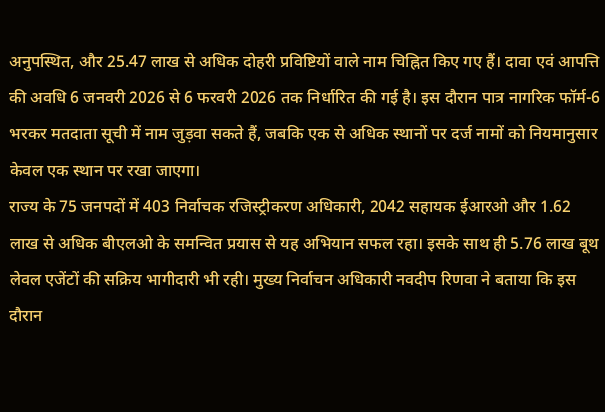अनुपस्थित, और 25.47 लाख से अधिक दोहरी प्रविष्टियों वाले नाम चिह्नित किए गए हैं। दावा एवं आपत्ति की अवधि 6 जनवरी 2026 से 6 फरवरी 2026 तक निर्धारित की गई है। इस दौरान पात्र नागरिक फॉर्म-6 भरकर मतदाता सूची में नाम जुड़वा सकते हैं, जबकि एक से अधिक स्थानों पर दर्ज नामों को नियमानुसार केवल एक स्थान पर रखा जाएगा।
राज्य के 75 जनपदों में 403 निर्वाचक रजिस्ट्रीकरण अधिकारी, 2042 सहायक ईआरओ और 1.62 लाख से अधिक बीएलओ के समन्वित प्रयास से यह अभियान सफल रहा। इसके साथ ही 5.76 लाख बूथ लेवल एजेंटों की सक्रिय भागीदारी भी रही। मुख्य निर्वाचन अधिकारी नवदीप रिणवा ने बताया कि इस दौरान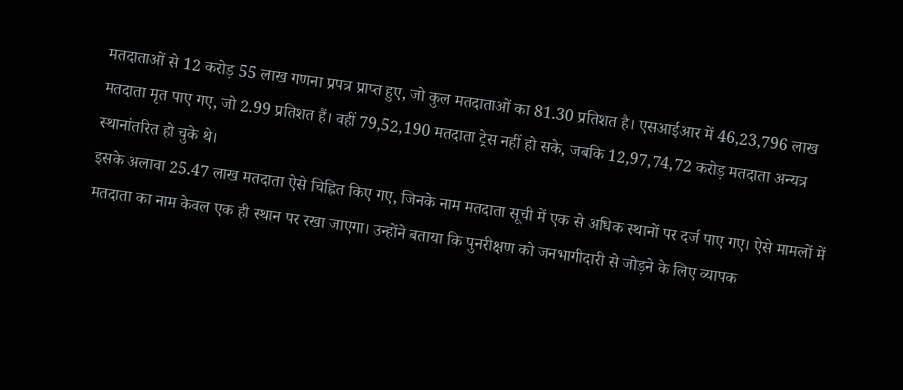मतदाताओं से 12 करोड़ 55 लाख गणना प्रपत्र प्राप्त हुए, जो कुल मतदाताओं का 81.30 प्रतिशत है। एसआईआर में 46,23,796 लाख मतदाता मृत पाए गए, जो 2.99 प्रतिशत हैं। वहीं 79,52,190 मतदाता ट्रेस नहीं हो सके, जबकि 12,97,74,72 करोड़ मतदाता अन्यत्र स्थानांतरित हो चुके थे।
इसके अलावा 25.47 लाख मतदाता ऐसे चिह्नित किए गए, जिनके नाम मतदाता सूची में एक से अधिक स्थानों पर दर्ज पाए गए। ऐसे मामलों में मतदाता का नाम केवल एक ही स्थान पर रखा जाएगा। उन्होंने बताया कि पुनरीक्षण को जनभागीदारी से जोड़ने के लिए व्यापक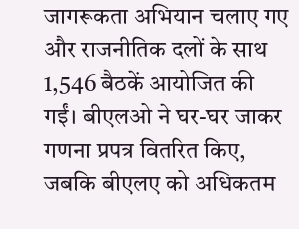जागरूकता अभियान चलाए गए और राजनीतिक दलों के साथ 1,546 बैठकें आयोजित की गईं। बीएलओ ने घर-घर जाकर गणना प्रपत्र वितरित किए, जबकि बीएलए को अधिकतम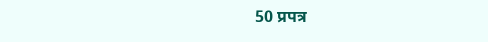50 प्रपत्र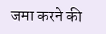जमा करने की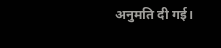अनुमति दी गई।